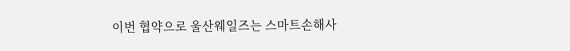이번 협약으로 울산웨일즈는 스마트손해사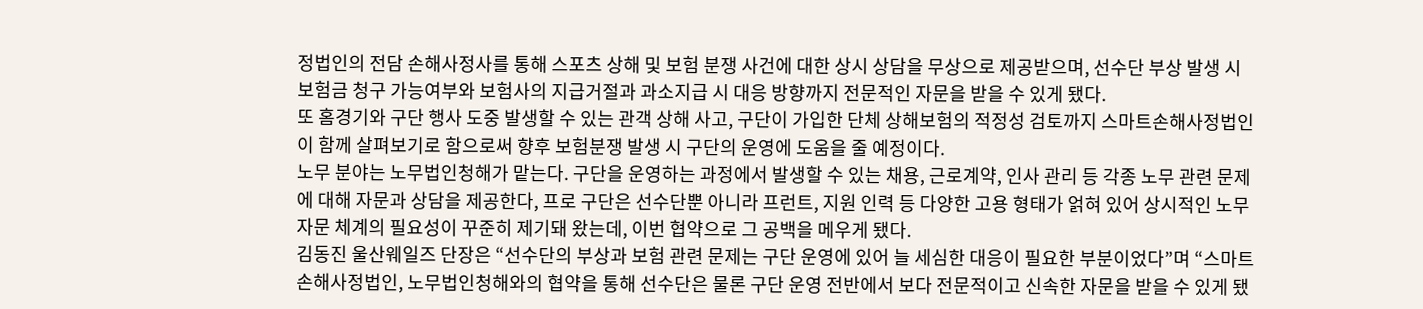정법인의 전담 손해사정사를 통해 스포츠 상해 및 보험 분쟁 사건에 대한 상시 상담을 무상으로 제공받으며, 선수단 부상 발생 시 보험금 청구 가능여부와 보험사의 지급거절과 과소지급 시 대응 방향까지 전문적인 자문을 받을 수 있게 됐다.
또 홈경기와 구단 행사 도중 발생할 수 있는 관객 상해 사고, 구단이 가입한 단체 상해보험의 적정성 검토까지 스마트손해사정법인이 함께 살펴보기로 함으로써 향후 보험분쟁 발생 시 구단의 운영에 도움을 줄 예정이다.
노무 분야는 노무법인청해가 맡는다. 구단을 운영하는 과정에서 발생할 수 있는 채용, 근로계약, 인사 관리 등 각종 노무 관련 문제에 대해 자문과 상담을 제공한다, 프로 구단은 선수단뿐 아니라 프런트, 지원 인력 등 다양한 고용 형태가 얽혀 있어 상시적인 노무 자문 체계의 필요성이 꾸준히 제기돼 왔는데, 이번 협약으로 그 공백을 메우게 됐다.
김동진 울산웨일즈 단장은 “선수단의 부상과 보험 관련 문제는 구단 운영에 있어 늘 세심한 대응이 필요한 부분이었다”며 “스마트손해사정법인, 노무법인청해와의 협약을 통해 선수단은 물론 구단 운영 전반에서 보다 전문적이고 신속한 자문을 받을 수 있게 됐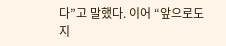다”고 말했다. 이어 “앞으로도 지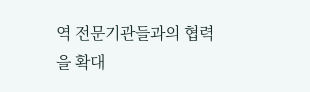역 전문기관들과의 협력을 확대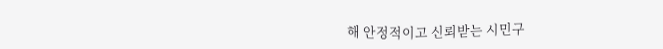해 안정적이고 신뢰받는 시민구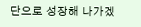단으로 성장해 나가겠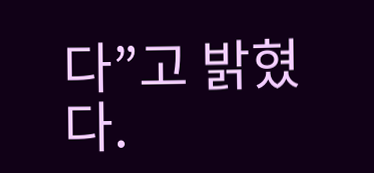다”고 밝혔다.